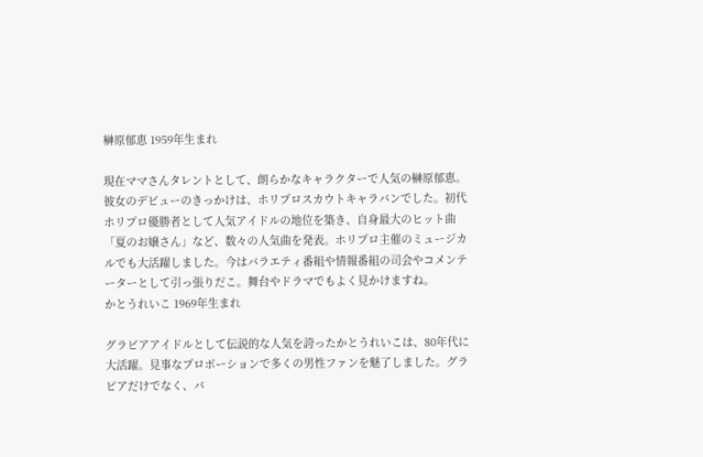榊原郁恵 1959年生まれ

現在ママさんタレントとして、朗らかなキャラクターで人気の榊原郁恵。彼女のデビューのきっかけは、ホリプロスカウトキャラバンでした。初代ホリプロ優勝者として人気アイドルの地位を築き、自身最大のヒット曲「夏のお嬢さん」など、数々の人気曲を発表。ホリプロ主催のミュージカルでも大活躍しました。今はバラエティ番組や情報番組の司会やコメンテーターとして引っ張りだこ。舞台やドラマでもよく見かけますね。
かとうれいこ 1969年生まれ

グラビアアイドルとして伝説的な人気を誇ったかとうれいこは、80年代に大活躍。見事なプロポーションで多くの男性ファンを魅了しました。グラビアだけでなく、バ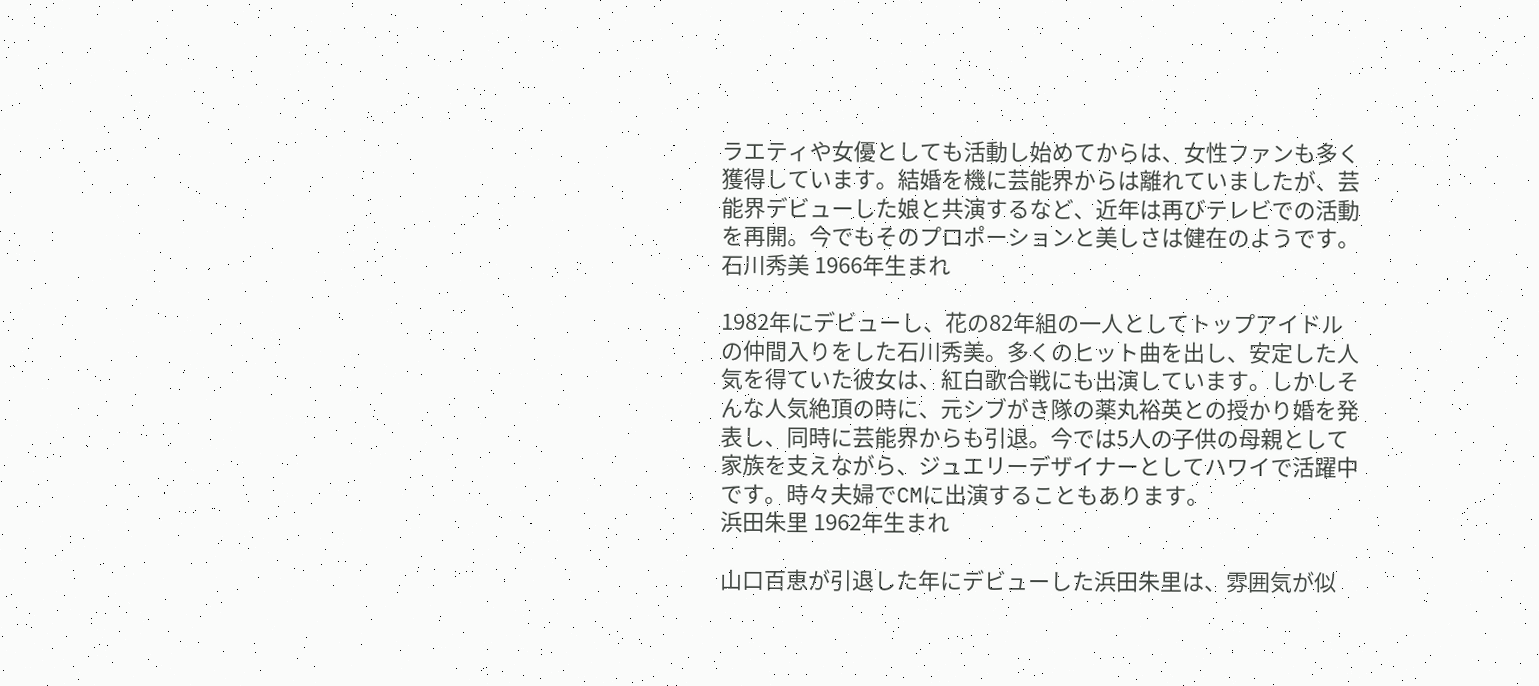ラエティや女優としても活動し始めてからは、女性ファンも多く獲得しています。結婚を機に芸能界からは離れていましたが、芸能界デビューした娘と共演するなど、近年は再びテレビでの活動を再開。今でもそのプロポーションと美しさは健在のようです。
石川秀美 1966年生まれ

1982年にデビューし、花の82年組の一人としてトップアイドルの仲間入りをした石川秀美。多くのヒット曲を出し、安定した人気を得ていた彼女は、紅白歌合戦にも出演しています。しかしそんな人気絶頂の時に、元シブがき隊の薬丸裕英との授かり婚を発表し、同時に芸能界からも引退。今では5人の子供の母親として家族を支えながら、ジュエリーデザイナーとしてハワイで活躍中です。時々夫婦でCMに出演することもあります。
浜田朱里 1962年生まれ

山口百恵が引退した年にデビューした浜田朱里は、雰囲気が似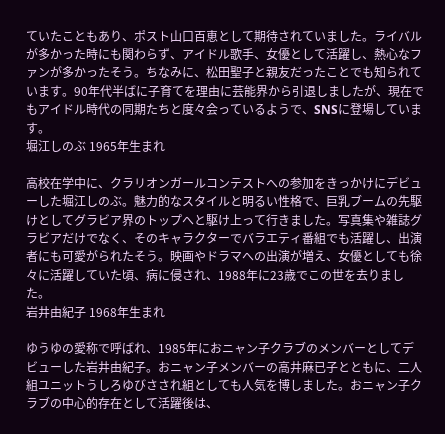ていたこともあり、ポスト山口百恵として期待されていました。ライバルが多かった時にも関わらず、アイドル歌手、女優として活躍し、熱心なファンが多かったそう。ちなみに、松田聖子と親友だったことでも知られています。90年代半ばに子育てを理由に芸能界から引退しましたが、現在でもアイドル時代の同期たちと度々会っているようで、SNSに登場しています。
堀江しのぶ 1965年生まれ

高校在学中に、クラリオンガールコンテストへの参加をきっかけにデビューした堀江しのぶ。魅力的なスタイルと明るい性格で、巨乳ブームの先駆けとしてグラビア界のトップへと駆け上って行きました。写真集や雑誌グラビアだけでなく、そのキャラクターでバラエティ番組でも活躍し、出演者にも可愛がられたそう。映画やドラマへの出演が増え、女優としても徐々に活躍していた頃、病に侵され、1988年に23歳でこの世を去りました。
岩井由紀子 1968年生まれ

ゆうゆの愛称で呼ばれ、1985年におニャン子クラブのメンバーとしてデビューした岩井由紀子。おニャン子メンバーの高井麻已子とともに、二人組ユニットうしろゆびさされ組としても人気を博しました。おニャン子クラブの中心的存在として活躍後は、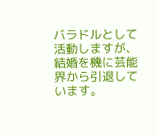バラドルとして活動しますが、結婚を機に芸能界から引退しています。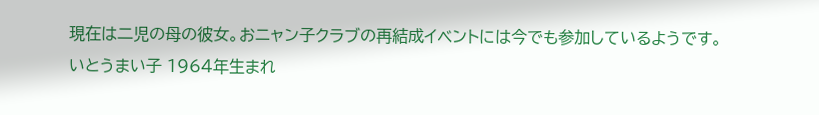現在は二児の母の彼女。おニャン子クラブの再結成イベントには今でも参加しているようです。
いとうまい子 1964年生まれ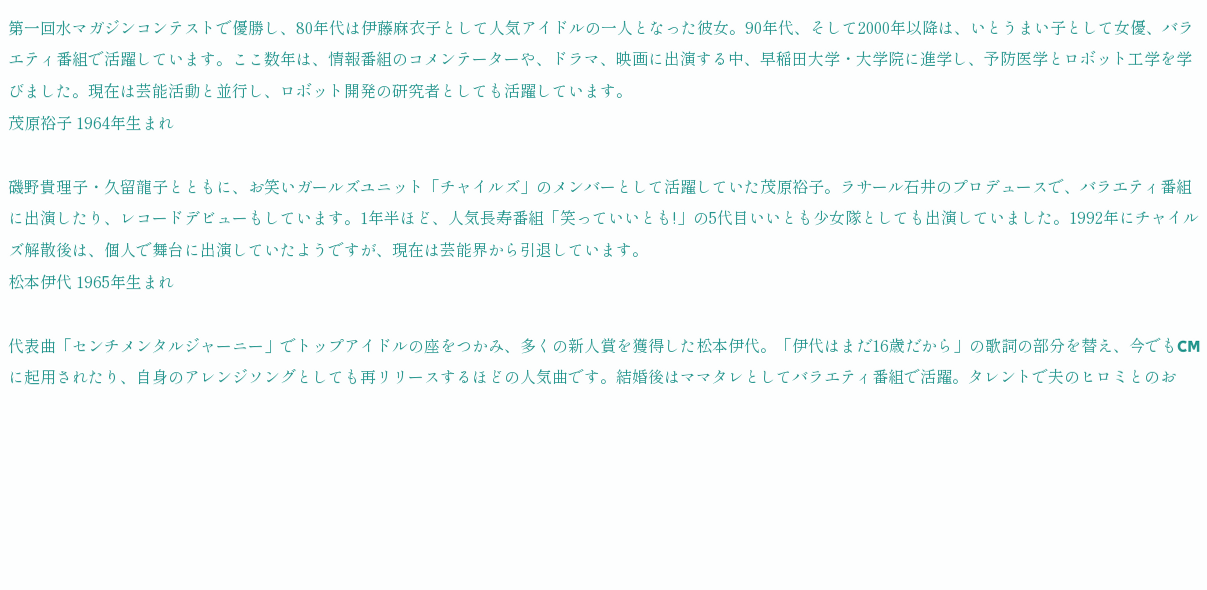第一回水マガジンコンテストで優勝し、80年代は伊藤麻衣子として人気アイドルの一人となった彼女。90年代、そして2000年以降は、いとうまい子として女優、バラエティ番組で活躍しています。ここ数年は、情報番組のコメンテーターや、ドラマ、映画に出演する中、早稲田大学・大学院に進学し、予防医学とロボット工学を学びました。現在は芸能活動と並行し、ロボット開発の研究者としても活躍しています。
茂原裕子 1964年生まれ

磯野貴理子・久留龍子とともに、お笑いガールズユニット「チャイルズ」のメンバーとして活躍していた茂原裕子。ラサール石井のプロデュースで、バラエティ番組に出演したり、レコードデビューもしています。1年半ほど、人気長寿番組「笑っていいとも!」の5代目いいとも少女隊としても出演していました。1992年にチャイルズ解散後は、個人で舞台に出演していたようですが、現在は芸能界から引退しています。
松本伊代 1965年生まれ

代表曲「センチメンタルジャーニー」でトップアイドルの座をつかみ、多くの新人賞を獲得した松本伊代。「伊代はまだ16歳だから」の歌詞の部分を替え、今でもCMに起用されたり、自身のアレンジソングとしても再リリースするほどの人気曲です。結婚後はママタレとしてバラエティ番組で活躍。タレントで夫のヒロミとのお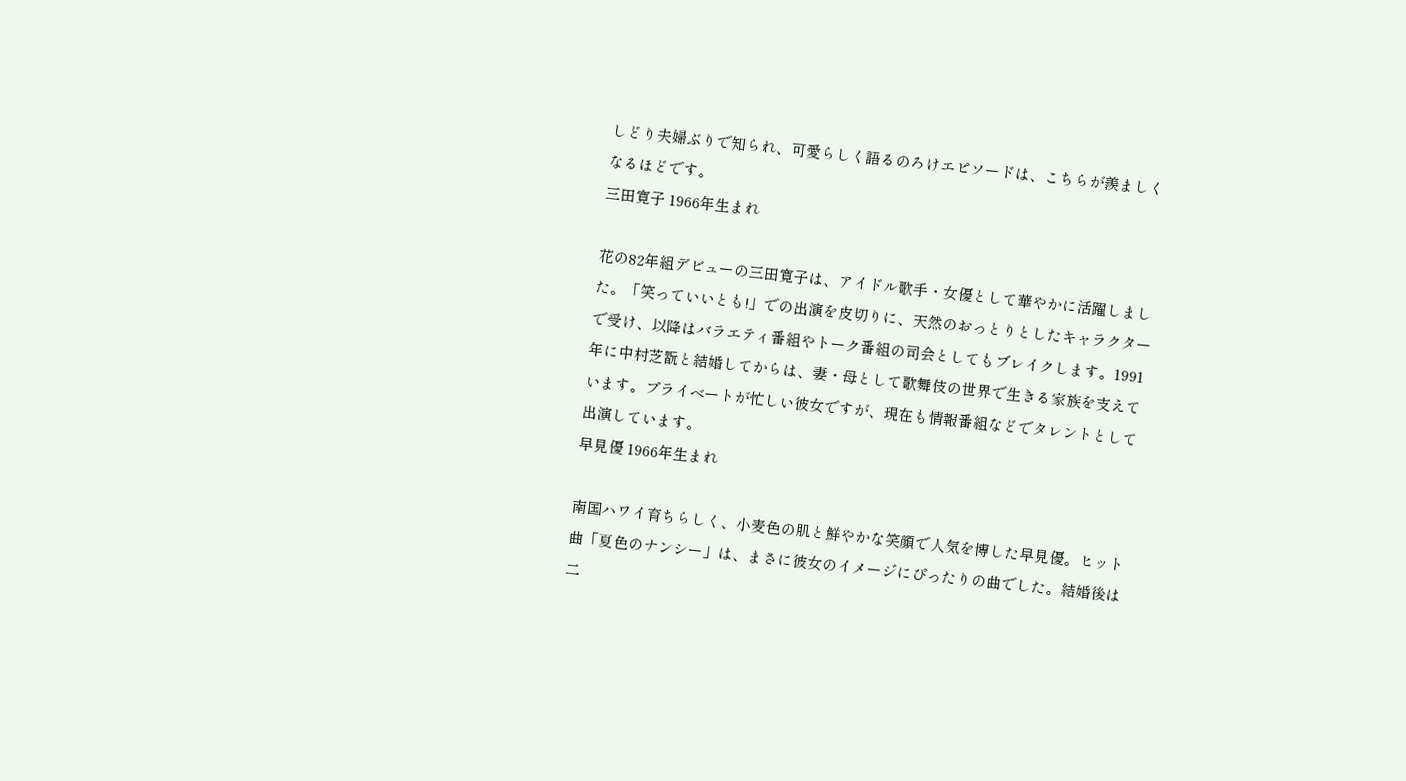しどり夫婦ぶりで知られ、可愛らしく語るのろけエピソードは、こちらが羨ましくなるほどです。
三田寛子 1966年生まれ

花の82年組デビューの三田寛子は、アイドル歌手・女優として華やかに活躍しました。「笑っていいとも!」での出演を皮切りに、天然のおっとりとしたキャラクターで受け、以降はバラエティ番組やトーク番組の司会としてもブレイクします。1991年に中村芝翫と結婚してからは、妻・母として歌舞伎の世界で生きる家族を支えています。プライベートが忙しい彼女ですが、現在も情報番組などでタレントとして出演しています。
早見優 1966年生まれ

南国ハワイ育ちらしく、小麦色の肌と鮮やかな笑顔で人気を博した早見優。ヒット曲「夏色のナンシー」は、まさに彼女のイメージにぴったりの曲でした。結婚後は二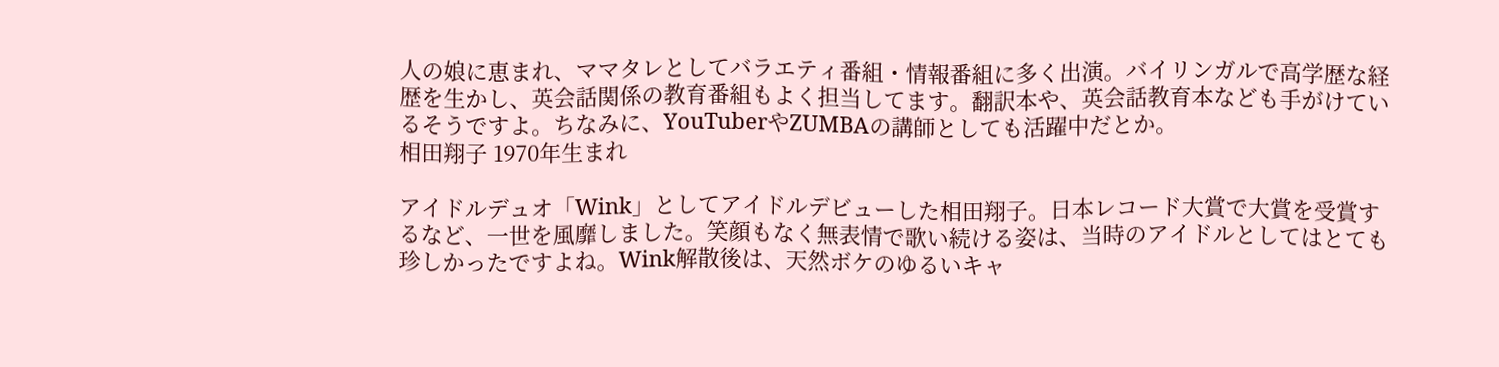人の娘に恵まれ、ママタレとしてバラエティ番組・情報番組に多く出演。バイリンガルで高学歴な経歴を生かし、英会話関係の教育番組もよく担当してます。翻訳本や、英会話教育本なども手がけているそうですよ。ちなみに、YouTuberやZUMBAの講師としても活躍中だとか。
相田翔子 1970年生まれ

アイドルデュオ「Wink」としてアイドルデビューした相田翔子。日本レコード大賞で大賞を受賞するなど、一世を風靡しました。笑顔もなく無表情で歌い続ける姿は、当時のアイドルとしてはとても珍しかったですよね。Wink解散後は、天然ボケのゆるいキャ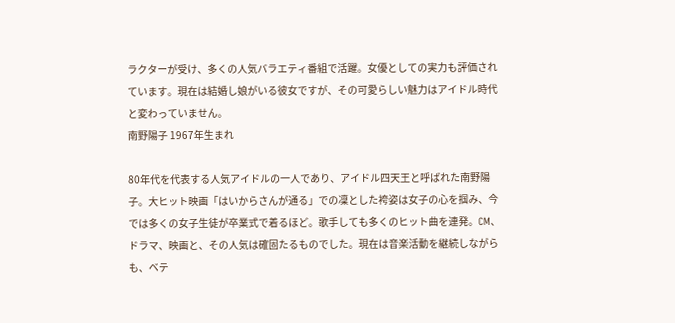ラクターが受け、多くの人気バラエティ番組で活躍。女優としての実力も評価されています。現在は結婚し娘がいる彼女ですが、その可愛らしい魅力はアイドル時代と変わっていません。
南野陽子 1967年生まれ

80年代を代表する人気アイドルの一人であり、アイドル四天王と呼ばれた南野陽子。大ヒット映画「はいからさんが通る」での凜とした袴姿は女子の心を掴み、今では多くの女子生徒が卒業式で着るほど。歌手しても多くのヒット曲を連発。CM、ドラマ、映画と、その人気は確固たるものでした。現在は音楽活動を継続しながらも、ベテ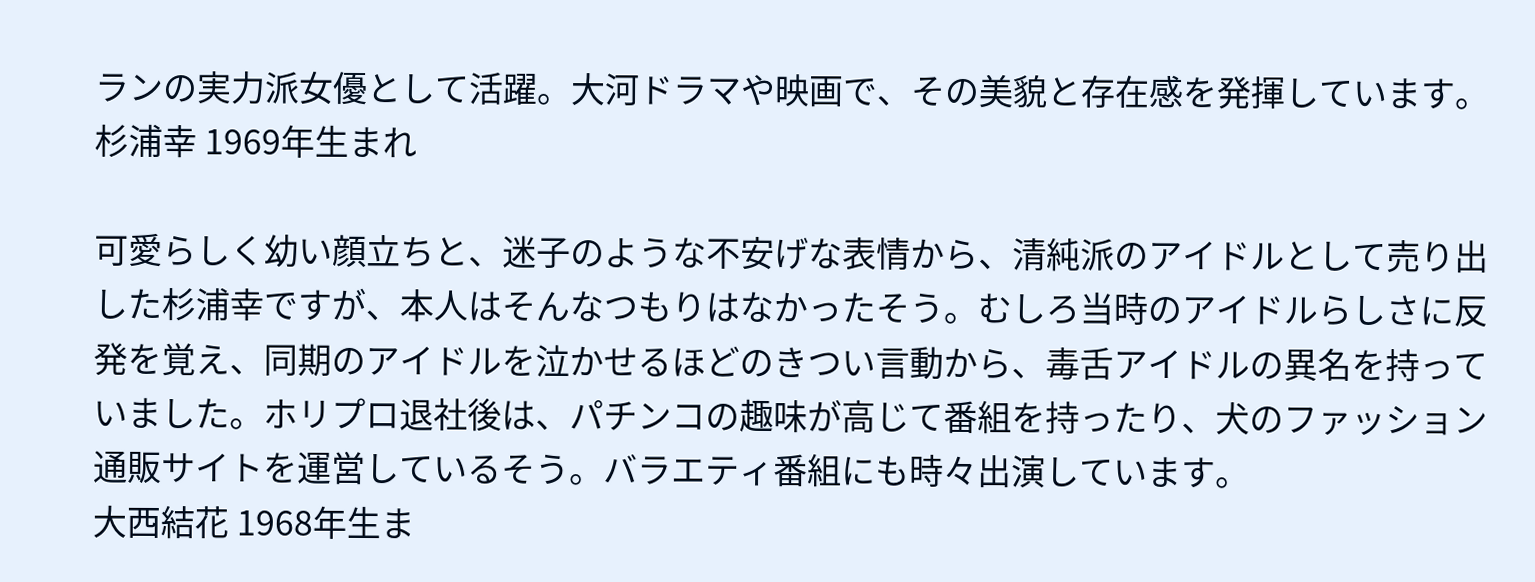ランの実力派女優として活躍。大河ドラマや映画で、その美貌と存在感を発揮しています。
杉浦幸 1969年生まれ

可愛らしく幼い顔立ちと、迷子のような不安げな表情から、清純派のアイドルとして売り出した杉浦幸ですが、本人はそんなつもりはなかったそう。むしろ当時のアイドルらしさに反発を覚え、同期のアイドルを泣かせるほどのきつい言動から、毒舌アイドルの異名を持っていました。ホリプロ退社後は、パチンコの趣味が高じて番組を持ったり、犬のファッション通販サイトを運営しているそう。バラエティ番組にも時々出演しています。
大西結花 1968年生ま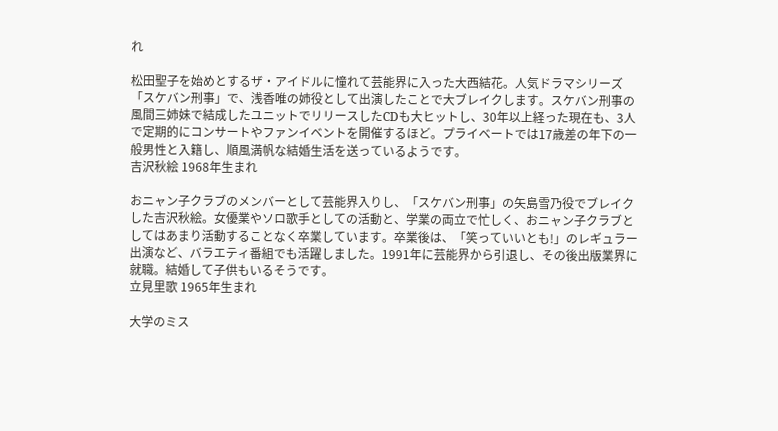れ

松田聖子を始めとするザ・アイドルに憧れて芸能界に入った大西結花。人気ドラマシリーズ「スケバン刑事」で、浅香唯の姉役として出演したことで大ブレイクします。スケバン刑事の風間三姉妹で結成したユニットでリリースしたCDも大ヒットし、30年以上経った現在も、3人で定期的にコンサートやファンイベントを開催するほど。プライベートでは17歳差の年下の一般男性と入籍し、順風満帆な結婚生活を送っているようです。
吉沢秋絵 1968年生まれ

おニャン子クラブのメンバーとして芸能界入りし、「スケバン刑事」の矢島雪乃役でブレイクした吉沢秋絵。女優業やソロ歌手としての活動と、学業の両立で忙しく、おニャン子クラブとしてはあまり活動することなく卒業しています。卒業後は、「笑っていいとも!」のレギュラー出演など、バラエティ番組でも活躍しました。1991年に芸能界から引退し、その後出版業界に就職。結婚して子供もいるそうです。
立見里歌 1965年生まれ

大学のミス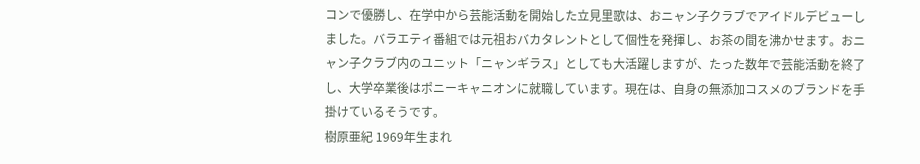コンで優勝し、在学中から芸能活動を開始した立見里歌は、おニャン子クラブでアイドルデビューしました。バラエティ番組では元祖おバカタレントとして個性を発揮し、お茶の間を沸かせます。おニャン子クラブ内のユニット「ニャンギラス」としても大活躍しますが、たった数年で芸能活動を終了し、大学卒業後はポニーキャニオンに就職しています。現在は、自身の無添加コスメのブランドを手掛けているそうです。
樹原亜紀 1969年生まれ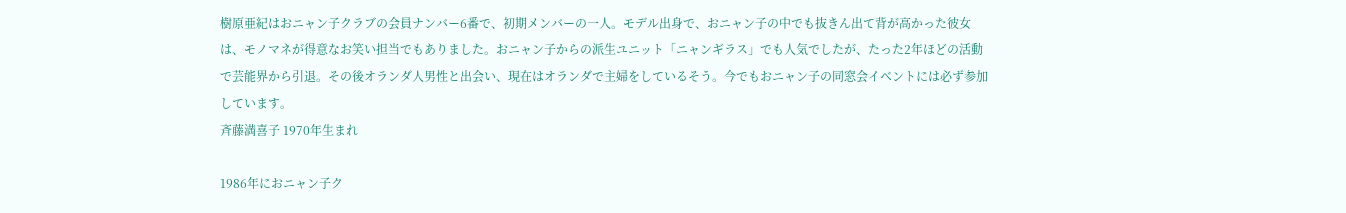樹原亜紀はおニャン子クラブの会員ナンバー6番で、初期メンバーの一人。モデル出身で、おニャン子の中でも抜きん出て背が高かった彼女は、モノマネが得意なお笑い担当でもありました。おニャン子からの派生ユニット「ニャンギラス」でも人気でしたが、たった2年ほどの活動で芸能界から引退。その後オランダ人男性と出会い、現在はオランダで主婦をしているそう。今でもおニャン子の同窓会イベントには必ず参加しています。
斉藤満喜子 1970年生まれ

1986年におニャン子ク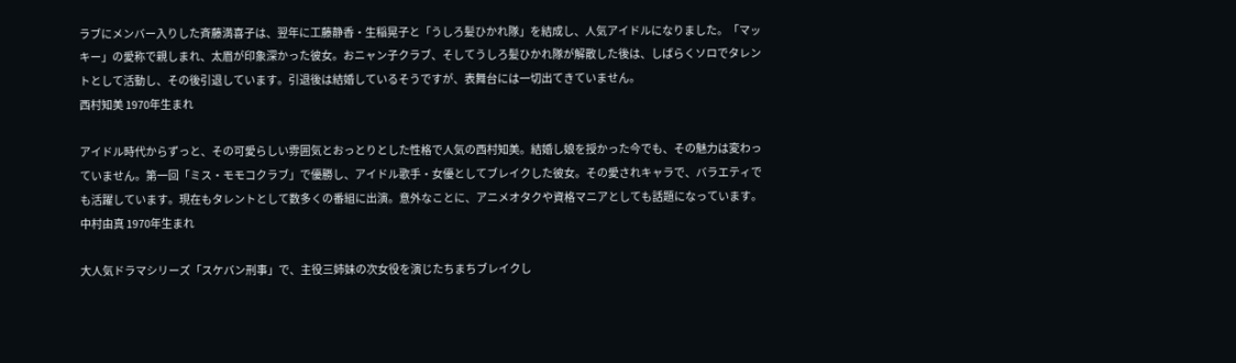ラブにメンバー入りした斉藤満喜子は、翌年に工藤静香・生稲晃子と「うしろ髪ひかれ隊」を結成し、人気アイドルになりました。「マッキー」の愛称で親しまれ、太眉が印象深かった彼女。おニャン子クラブ、そしてうしろ髪ひかれ隊が解散した後は、しばらくソロでタレントとして活動し、その後引退しています。引退後は結婚しているそうですが、表舞台には一切出てきていません。
西村知美 1970年生まれ

アイドル時代からずっと、その可愛らしい雰囲気とおっとりとした性格で人気の西村知美。結婚し娘を授かった今でも、その魅力は変わっていません。第一回「ミス・モモコクラブ」で優勝し、アイドル歌手・女優としてブレイクした彼女。その愛されキャラで、バラエティでも活躍しています。現在もタレントとして数多くの番組に出演。意外なことに、アニメオタクや資格マニアとしても話題になっています。
中村由真 1970年生まれ

大人気ドラマシリーズ「スケバン刑事」で、主役三姉妹の次女役を演じたちまちブレイクし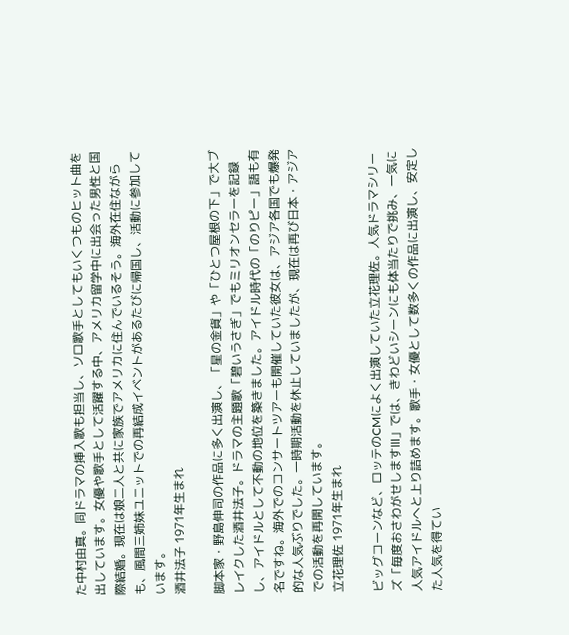た中村由真。同ドラマの挿入歌も担当し、ソロ歌手としてもいくつものヒット曲を出しています。女優や歌手として活躍する中、アメリカ留学中に出会った男性と国際結婚。現在は娘二人と共に家族でアメリカに住んでいるそう。海外在住ながらも、風間三姉妹ユニットでの再結成イベントがあるたびに帰国し、活動に参加しています。
酒井法子 1971年生まれ

脚本家・野島伸司の作品に多く出演し、「星の金貨」や「ひとつ屋根の下」で大ブレイクした酒井法子。ドラマの主題歌「碧いうさぎ」でもミリオンセラーを記録し、アイドルとして不動の地位を築きました。アイドル時代の「のりピー」語も有名ですね。海外でのコンサートツアーも開催していた彼女は、アジア各国でも爆発的な人気ぶりでした。一時期活動を休止していましたが、現在は再び日本・アジアでの活動を再開しています。
立花理佐 1971年生まれ

ビッグコーンなど、ロッテのCMによく出演していた立花理佐。人気ドラマシリーズ「毎度おさわがせしますⅢ」では、きわどいシーンにも体当たりで挑み、一気に人気アイドルへと上り詰めます。歌手・女優として数多くの作品に出演し、安定した人気を得てい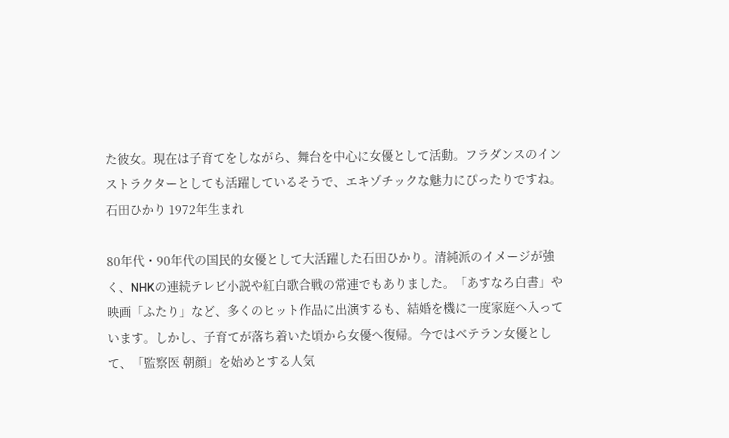た彼女。現在は子育てをしながら、舞台を中心に女優として活動。フラダンスのインストラクターとしても活躍しているそうで、エキゾチックな魅力にぴったりですね。
石田ひかり 1972年生まれ

80年代・90年代の国民的女優として大活躍した石田ひかり。清純派のイメージが強く、NHKの連続テレビ小説や紅白歌合戦の常連でもありました。「あすなろ白書」や映画「ふたり」など、多くのヒット作品に出演するも、結婚を機に一度家庭へ入っています。しかし、子育てが落ち着いた頃から女優へ復帰。今ではベテラン女優として、「監察医 朝顔」を始めとする人気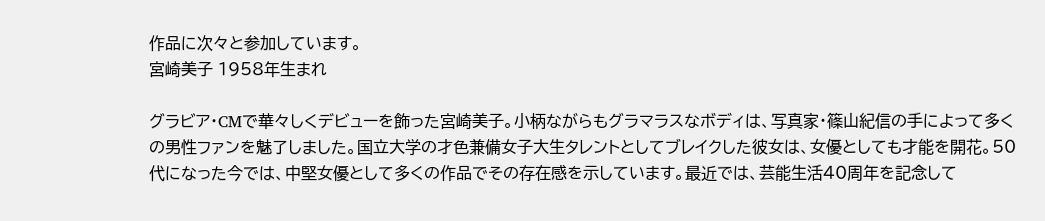作品に次々と参加しています。
宮崎美子 1958年生まれ

グラビア・CMで華々しくデビューを飾った宮崎美子。小柄ながらもグラマラスなボディは、写真家・篠山紀信の手によって多くの男性ファンを魅了しました。国立大学の才色兼備女子大生タレントとしてブレイクした彼女は、女優としても才能を開花。50代になった今では、中堅女優として多くの作品でその存在感を示しています。最近では、芸能生活40周年を記念して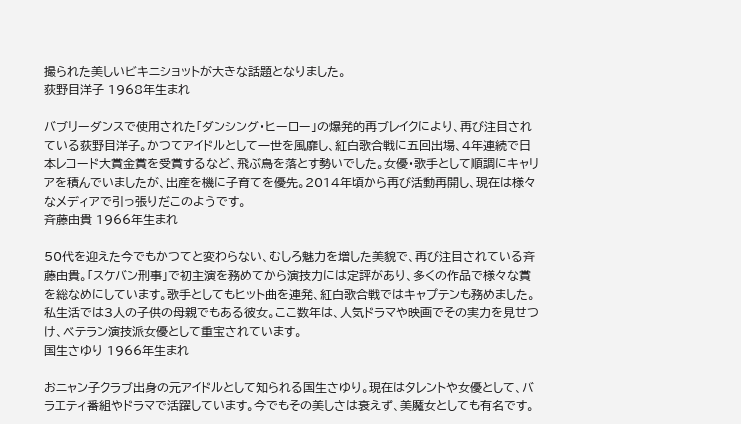撮られた美しいビキニショットが大きな話題となりました。
荻野目洋子 1968年生まれ

バブリーダンスで使用された「ダンシング・ヒーロー」の爆発的再ブレイクにより、再び注目されている荻野目洋子。かつてアイドルとして一世を風靡し、紅白歌合戦に五回出場、4年連続で日本レコード大賞金賞を受賞するなど、飛ぶ鳥を落とす勢いでした。女優・歌手として順調にキャリアを積んでいましたが、出産を機に子育てを優先。2014年頃から再び活動再開し、現在は様々なメディアで引っ張りだこのようです。
斉藤由貴 1966年生まれ

50代を迎えた今でもかつてと変わらない、むしろ魅力を増した美貌で、再び注目されている斉藤由貴。「スケバン刑事」で初主演を務めてから演技力には定評があり、多くの作品で様々な賞を総なめにしています。歌手としてもヒット曲を連発、紅白歌合戦ではキャプテンも務めました。私生活では3人の子供の母親でもある彼女。ここ数年は、人気ドラマや映画でその実力を見せつけ、ベテラン演技派女優として重宝されています。
国生さゆり 1966年生まれ

おニャン子クラブ出身の元アイドルとして知られる国生さゆり。現在はタレントや女優として、バラエティ番組やドラマで活躍しています。今でもその美しさは衰えず、美魔女としても有名です。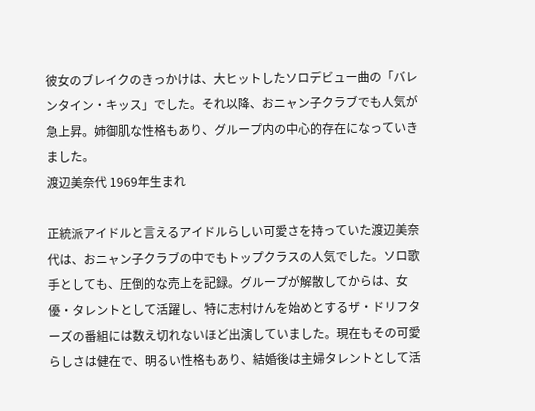彼女のブレイクのきっかけは、大ヒットしたソロデビュー曲の「バレンタイン・キッス」でした。それ以降、おニャン子クラブでも人気が急上昇。姉御肌な性格もあり、グループ内の中心的存在になっていきました。
渡辺美奈代 1969年生まれ

正統派アイドルと言えるアイドルらしい可愛さを持っていた渡辺美奈代は、おニャン子クラブの中でもトップクラスの人気でした。ソロ歌手としても、圧倒的な売上を記録。グループが解散してからは、女優・タレントとして活躍し、特に志村けんを始めとするザ・ドリフターズの番組には数え切れないほど出演していました。現在もその可愛らしさは健在で、明るい性格もあり、結婚後は主婦タレントとして活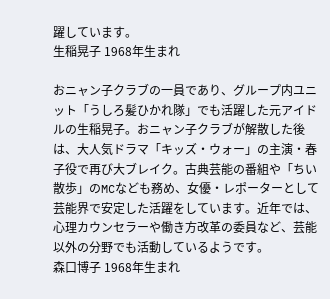躍しています。
生稲晃子 1968年生まれ

おニャン子クラブの一員であり、グループ内ユニット「うしろ髪ひかれ隊」でも活躍した元アイドルの生稲晃子。おニャン子クラブが解散した後は、大人気ドラマ「キッズ・ウォー」の主演・春子役で再び大ブレイク。古典芸能の番組や「ちい散歩」のMCなども務め、女優・レポーターとして芸能界で安定した活躍をしています。近年では、心理カウンセラーや働き方改革の委員など、芸能以外の分野でも活動しているようです。
森口博子 1968年生まれ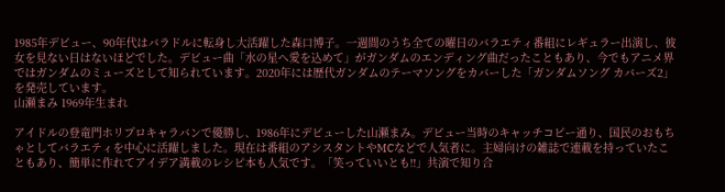1985年デビュー、90年代はバラドルに転身し大活躍した森口博子。一週間のうち全ての曜日のバラエティ番組にレギュラー出演し、彼女を見ない日はないほどでした。デビュー曲「水の星へ愛を込めて」がガンダムのエンディング曲だったこともあり、今でもアニメ界ではガンダムのミューズとして知られています。2020年には歴代ガンダムのテーマソングをカバーした「ガンダムソング カバーズ2」を発売しています。
山瀬まみ 1969年生まれ

アイドルの登竜門ホリプロキャラバンで優勝し、1986年にデビューした山瀬まみ。デビュー当時のキャッチコピー通り、国民のおもちゃとしてバラエティを中心に活躍しました。現在は番組のアシスタントやMCなどで人気者に。主婦向けの雑誌で連載を持っていたこともあり、簡単に作れてアイデア満載のレシピ本も人気です。「笑っていいとも!!」共演で知り合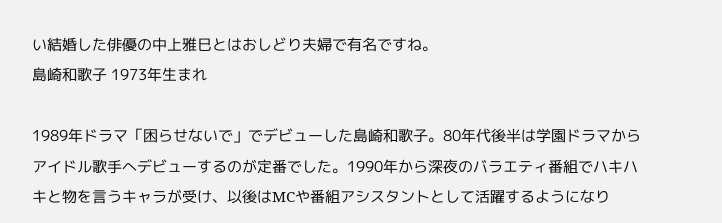い結婚した俳優の中上雅巳とはおしどり夫婦で有名ですね。
島崎和歌子 1973年生まれ

1989年ドラマ「困らせないで」でデビューした島崎和歌子。80年代後半は学園ドラマからアイドル歌手へデビューするのが定番でした。1990年から深夜のバラエティ番組でハキハキと物を言うキャラが受け、以後はMCや番組アシスタントとして活躍するようになり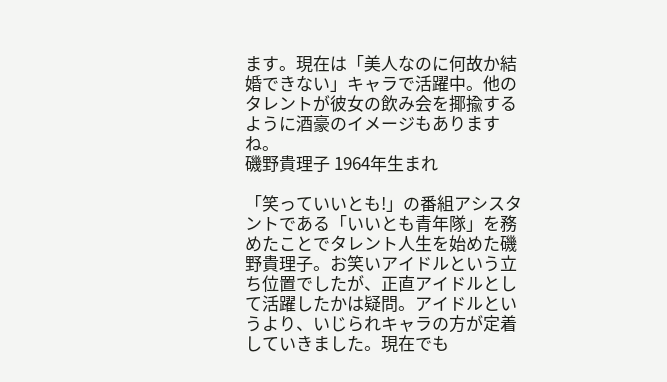ます。現在は「美人なのに何故か結婚できない」キャラで活躍中。他のタレントが彼女の飲み会を揶揄するように酒豪のイメージもありますね。
磯野貴理子 1964年生まれ

「笑っていいとも!」の番組アシスタントである「いいとも青年隊」を務めたことでタレント人生を始めた磯野貴理子。お笑いアイドルという立ち位置でしたが、正直アイドルとして活躍したかは疑問。アイドルというより、いじられキャラの方が定着していきました。現在でも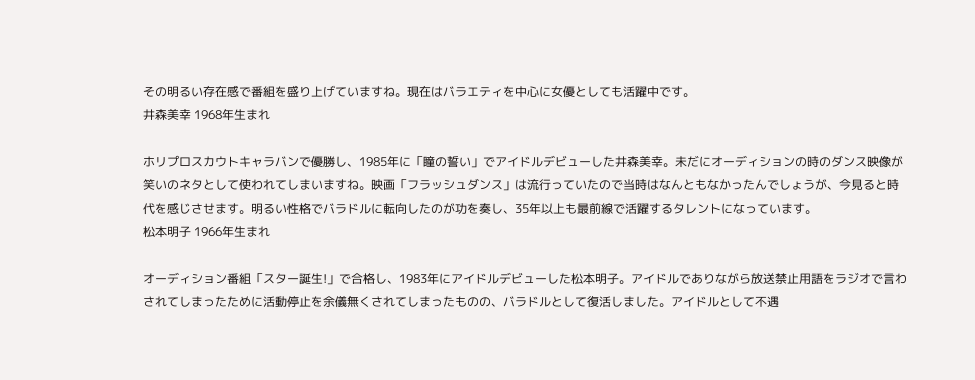その明るい存在感で番組を盛り上げていますね。現在はバラエティを中心に女優としても活躍中です。
井森美幸 1968年生まれ

ホリプロスカウトキャラバンで優勝し、1985年に「瞳の誓い」でアイドルデビューした井森美幸。未だにオーディションの時のダンス映像が笑いのネタとして使われてしまいますね。映画「フラッシュダンス」は流行っていたので当時はなんともなかったんでしょうが、今見ると時代を感じさせます。明るい性格でバラドルに転向したのが功を奏し、35年以上も最前線で活躍するタレントになっています。
松本明子 1966年生まれ

オーディション番組「スター誕生!」で合格し、1983年にアイドルデビューした松本明子。アイドルでありながら放送禁止用語をラジオで言わされてしまったために活動停止を余儀無くされてしまったものの、バラドルとして復活しました。アイドルとして不遇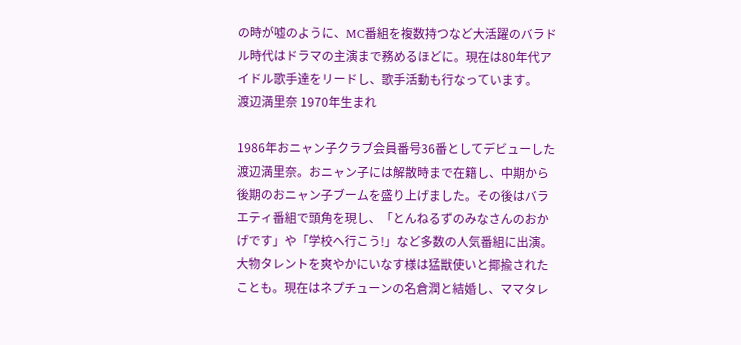の時が嘘のように、MC番組を複数持つなど大活躍のバラドル時代はドラマの主演まで務めるほどに。現在は80年代アイドル歌手達をリードし、歌手活動も行なっています。
渡辺満里奈 1970年生まれ

1986年おニャン子クラブ会員番号36番としてデビューした渡辺満里奈。おニャン子には解散時まで在籍し、中期から後期のおニャン子ブームを盛り上げました。その後はバラエティ番組で頭角を現し、「とんねるずのみなさんのおかげです」や「学校へ行こう!」など多数の人気番組に出演。大物タレントを爽やかにいなす様は猛獣使いと揶揄されたことも。現在はネプチューンの名倉潤と結婚し、ママタレ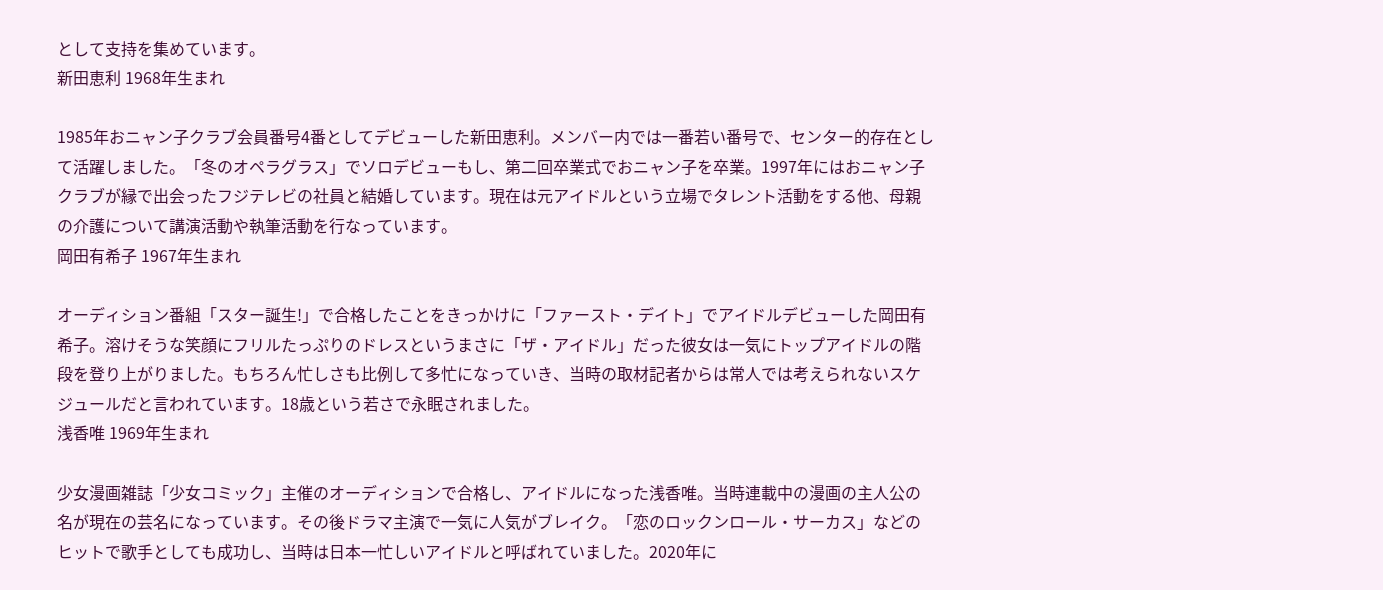として支持を集めています。
新田恵利 1968年生まれ

1985年おニャン子クラブ会員番号4番としてデビューした新田恵利。メンバー内では一番若い番号で、センター的存在として活躍しました。「冬のオペラグラス」でソロデビューもし、第二回卒業式でおニャン子を卒業。1997年にはおニャン子クラブが縁で出会ったフジテレビの社員と結婚しています。現在は元アイドルという立場でタレント活動をする他、母親の介護について講演活動や執筆活動を行なっています。
岡田有希子 1967年生まれ

オーディション番組「スター誕生!」で合格したことをきっかけに「ファースト・デイト」でアイドルデビューした岡田有希子。溶けそうな笑顔にフリルたっぷりのドレスというまさに「ザ・アイドル」だった彼女は一気にトップアイドルの階段を登り上がりました。もちろん忙しさも比例して多忙になっていき、当時の取材記者からは常人では考えられないスケジュールだと言われています。18歳という若さで永眠されました。
浅香唯 1969年生まれ

少女漫画雑誌「少女コミック」主催のオーディションで合格し、アイドルになった浅香唯。当時連載中の漫画の主人公の名が現在の芸名になっています。その後ドラマ主演で一気に人気がブレイク。「恋のロックンロール・サーカス」などのヒットで歌手としても成功し、当時は日本一忙しいアイドルと呼ばれていました。2020年に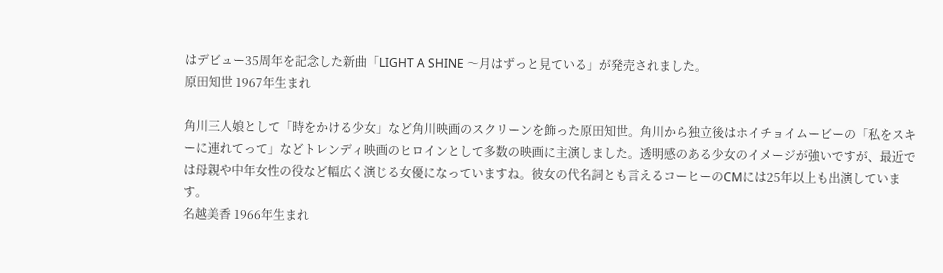はデビュー35周年を記念した新曲「LIGHT A SHINE 〜月はずっと見ている」が発売されました。
原田知世 1967年生まれ

角川三人娘として「時をかける少女」など角川映画のスクリーンを飾った原田知世。角川から独立後はホイチョイムービーの「私をスキーに連れてって」などトレンディ映画のヒロインとして多数の映画に主演しました。透明感のある少女のイメージが強いですが、最近では母親や中年女性の役など幅広く演じる女優になっていますね。彼女の代名詞とも言えるコーヒーのCMには25年以上も出演しています。
名越美香 1966年生まれ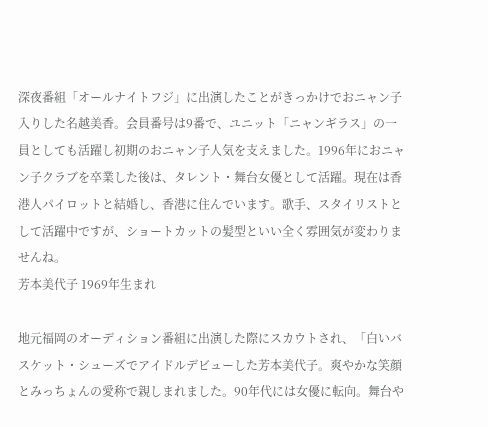深夜番組「オールナイトフジ」に出演したことがきっかけでおニャン子入りした名越美香。会員番号は9番で、ユニット「ニャンギラス」の一員としても活躍し初期のおニャン子人気を支えました。1996年におニャン子クラブを卒業した後は、タレント・舞台女優として活躍。現在は香港人パイロットと結婚し、香港に住んでいます。歌手、スタイリストとして活躍中ですが、ショートカットの髪型といい全く雰囲気が変わりませんね。
芳本美代子 1969年生まれ

地元福岡のオーディション番組に出演した際にスカウトされ、「白いバスケット・シューズでアイドルデビューした芳本美代子。爽やかな笑顔とみっちょんの愛称で親しまれました。90年代には女優に転向。舞台や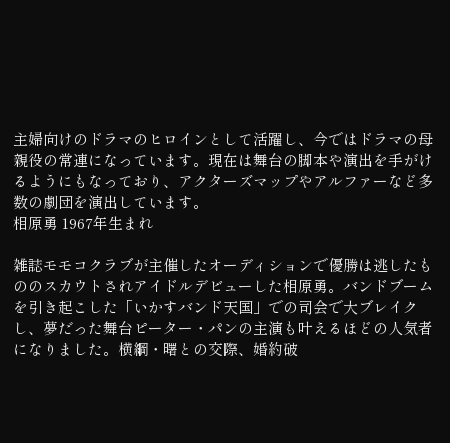主婦向けのドラマのヒロインとして活躍し、今ではドラマの母親役の常連になっています。現在は舞台の脚本や演出を手がけるようにもなっており、アクターズマップやアルファーなど多数の劇団を演出しています。
相原勇 1967年生まれ

雑誌モモコクラブが主催したオーディションで優勝は逃したもののスカウトされアイドルデビューした相原勇。バンドブームを引き起こした「いかすバンド天国」での司会で大ブレイクし、夢だった舞台ピーター・パンの主演も叶えるほどの人気者になりました。横綱・曙との交際、婚約破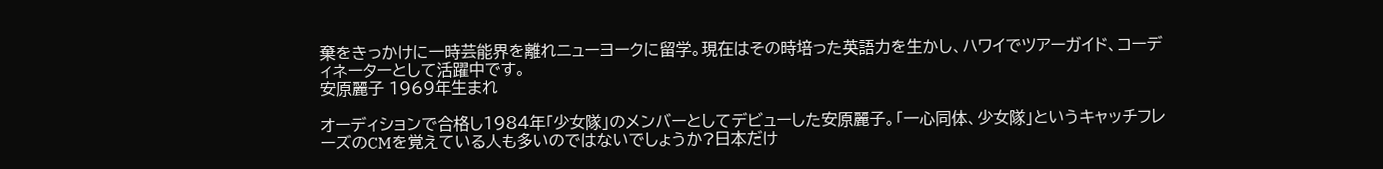棄をきっかけに一時芸能界を離れニューヨークに留学。現在はその時培った英語力を生かし、ハワイでツアーガイド、コーディネーターとして活躍中です。
安原麗子 1969年生まれ

オーディションで合格し1984年「少女隊」のメンバーとしてデビューした安原麗子。「一心同体、少女隊」というキャッチフレーズのCMを覚えている人も多いのではないでしょうか?日本だけ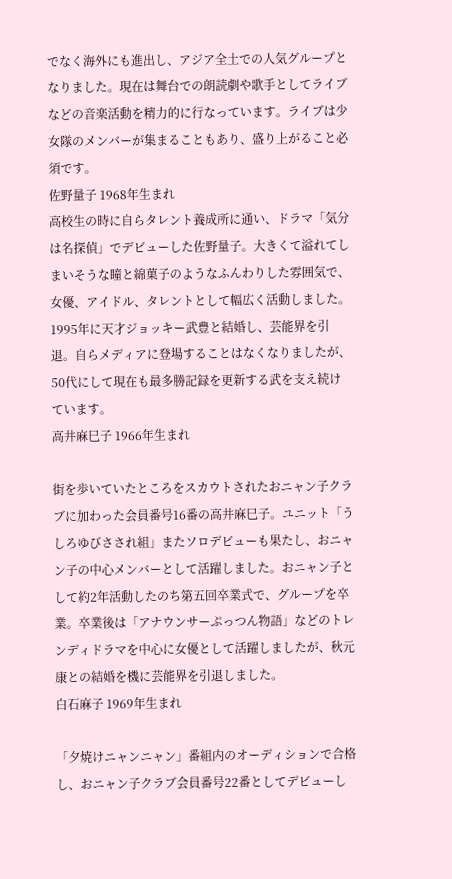でなく海外にも進出し、アジア全土での人気グループとなりました。現在は舞台での朗読劇や歌手としてライブなどの音楽活動を精力的に行なっています。ライブは少女隊のメンバーが集まることもあり、盛り上がること必須です。
佐野量子 1968年生まれ
高校生の時に自らタレント養成所に通い、ドラマ「気分は名探偵」でデビューした佐野量子。大きくて溢れてしまいそうな瞳と綿菓子のようなふんわりした雰囲気で、女優、アイドル、タレントとして幅広く活動しました。1995年に天才ジョッキー武豊と結婚し、芸能界を引退。自らメディアに登場することはなくなりましたが、50代にして現在も最多勝記録を更新する武を支え続けています。
高井麻巳子 1966年生まれ

街を歩いていたところをスカウトされたおニャン子クラブに加わった会員番号16番の高井麻巳子。ユニット「うしろゆびさされ組」またソロデビューも果たし、おニャン子の中心メンバーとして活躍しました。おニャン子として約2年活動したのち第五回卒業式で、グループを卒業。卒業後は「アナウンサーぷっつん物語」などのトレンディドラマを中心に女優として活躍しましたが、秋元康との結婚を機に芸能界を引退しました。
白石麻子 1969年生まれ

「夕焼けニャンニャン」番組内のオーディションで合格し、おニャン子クラブ会員番号22番としてデビューし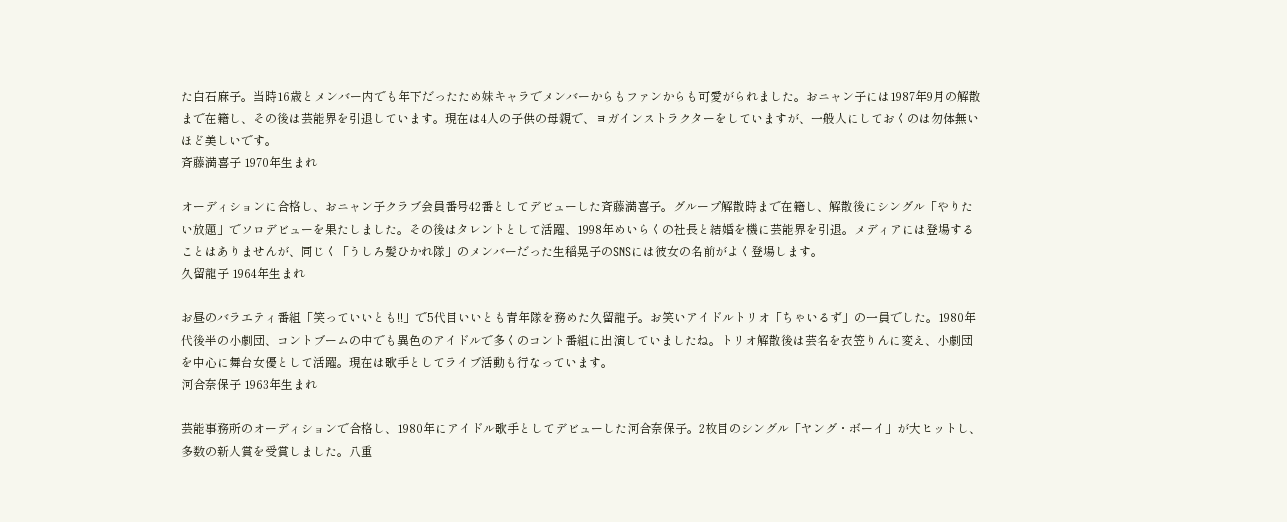た白石麻子。当時16歳とメンバー内でも年下だったため妹キャラでメンバーからもファンからも可愛がられました。おニャン子には1987年9月の解散まで在籍し、その後は芸能界を引退しています。現在は4人の子供の母親で、ヨガインストラクターをしていますが、一般人にしておくのは勿体無いほど美しいです。
斉藤満喜子 1970年生まれ

オーディションに合格し、おニャン子クラブ会員番号42番としてデビューした斉藤満喜子。グループ解散時まで在籍し、解散後にシングル「やりたい放題」でソロデビューを果たしました。その後はタレントとして活躍、1998年めいらくの社長と結婚を機に芸能界を引退。メディアには登場することはありませんが、同じく「うしろ髪ひかれ隊」のメンバーだった生稲晃子のSNSには彼女の名前がよく登場します。
久留龍子 1964年生まれ

お昼のバラエティ番組「笑っていいとも!!」で5代目いいとも青年隊を務めた久留龍子。お笑いアイドルトリオ「ちゃいるず」の一員でした。1980年代後半の小劇団、コントブームの中でも異色のアイドルで多くのコント番組に出演していましたね。トリオ解散後は芸名を衣笠りんに変え、小劇団を中心に舞台女優として活躍。現在は歌手としてライブ活動も行なっています。
河合奈保子 1963年生まれ

芸能事務所のオーディションで合格し、1980年にアイドル歌手としてデビューした河合奈保子。2枚目のシングル「ヤング・ボーイ」が大ヒットし、多数の新人賞を受賞しました。八重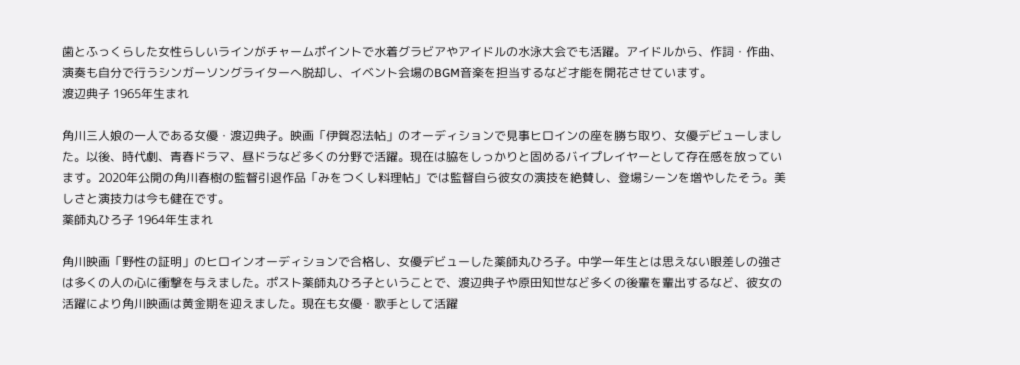歯とふっくらした女性らしいラインがチャームポイントで水着グラビアやアイドルの水泳大会でも活躍。アイドルから、作詞・作曲、演奏も自分で行うシンガーソングライターへ脱却し、イベント会場のBGM音楽を担当するなど才能を開花させています。
渡辺典子 1965年生まれ

角川三人娘の一人である女優・渡辺典子。映画「伊賀忍法帖」のオーディションで見事ヒロインの座を勝ち取り、女優デビューしました。以後、時代劇、青春ドラマ、昼ドラなど多くの分野で活躍。現在は脇をしっかりと固めるバイプレイヤーとして存在感を放っています。2020年公開の角川春樹の監督引退作品「みをつくし料理帖」では監督自ら彼女の演技を絶賛し、登場シーンを増やしたそう。美しさと演技力は今も健在です。
薬師丸ひろ子 1964年生まれ

角川映画「野性の証明」のヒロインオーディションで合格し、女優デビューした薬師丸ひろ子。中学一年生とは思えない眼差しの強さは多くの人の心に衝撃を与えました。ポスト薬師丸ひろ子ということで、渡辺典子や原田知世など多くの後輩を輩出するなど、彼女の活躍により角川映画は黄金期を迎えました。現在も女優・歌手として活躍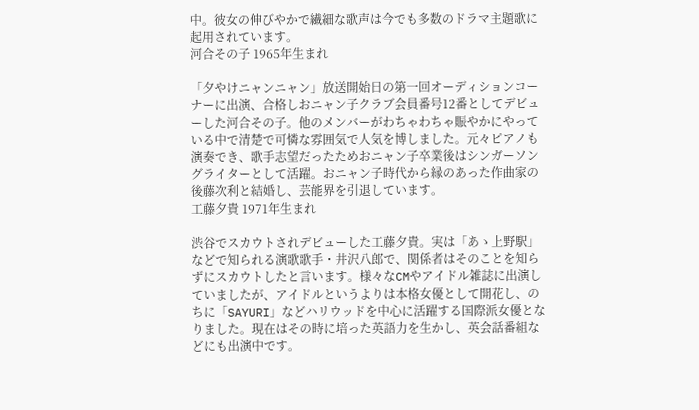中。彼女の伸びやかで繊細な歌声は今でも多数のドラマ主題歌に起用されています。
河合その子 1965年生まれ

「夕やけニャンニャン」放送開始日の第一回オーディションコーナーに出演、合格しおニャン子クラブ会員番号12番としてデビューした河合その子。他のメンバーがわちゃわちゃ賑やかにやっている中で清楚で可憐な雰囲気で人気を博しました。元々ピアノも演奏でき、歌手志望だったためおニャン子卒業後はシンガーソングライターとして活躍。おニャン子時代から縁のあった作曲家の後藤次利と結婚し、芸能界を引退しています。
工藤夕貴 1971年生まれ

渋谷でスカウトされデビューした工藤夕貴。実は「あゝ上野駅」などで知られる演歌歌手・井沢八郎で、関係者はそのことを知らずにスカウトしたと言います。様々なCMやアイドル雑誌に出演していましたが、アイドルというよりは本格女優として開花し、のちに「SAYURI」などハリウッドを中心に活躍する国際派女優となりました。現在はその時に培った英語力を生かし、英会話番組などにも出演中です。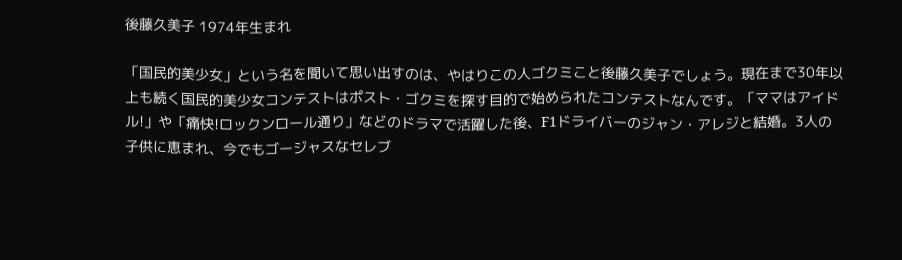後藤久美子 1974年生まれ

「国民的美少女」という名を聞いて思い出すのは、やはりこの人ゴクミこと後藤久美子でしょう。現在まで30年以上も続く国民的美少女コンテストはポスト・ゴクミを探す目的で始められたコンテストなんです。「ママはアイドル!」や「痛快!ロックンロール通り」などのドラマで活躍した後、F1ドライバーのジャン・アレジと結婚。3人の子供に恵まれ、今でもゴージャスなセレブ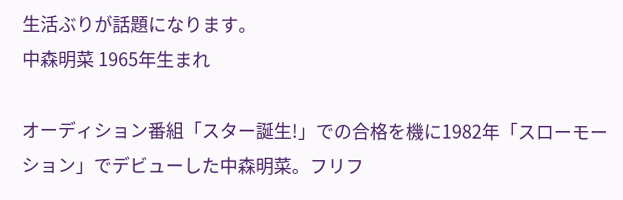生活ぶりが話題になります。
中森明菜 1965年生まれ

オーディション番組「スター誕生!」での合格を機に1982年「スローモーション」でデビューした中森明菜。フリフ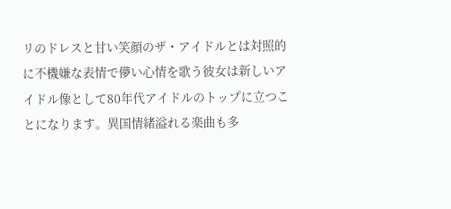リのドレスと甘い笑顔のザ・アイドルとは対照的に不機嫌な表情で儚い心情を歌う彼女は新しいアイドル像として80年代アイドルのトップに立つことになります。異国情緒溢れる楽曲も多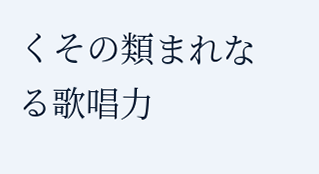くその類まれなる歌唱力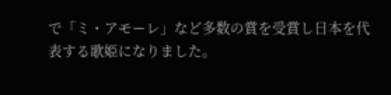で「ミ・アモーレ」など多数の賞を受賞し日本を代表する歌姫になりました。